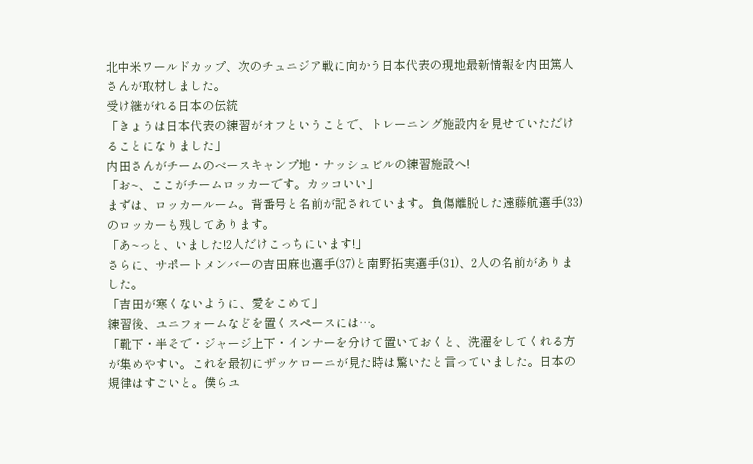北中米ワールドカップ、次のチュニジア戦に向かう日本代表の現地最新情報を内田篤人さんが取材しました。
受け継がれる日本の伝統
「きょうは日本代表の練習がオフということで、トレーニング施設内を見せていただけることになりました」
内田さんがチームのベースキャンプ地・ナッシュビルの練習施設へ!
「お~、ここがチームロッカーです。カッコいい」
まずは、ロッカールーム。背番号と名前が記されています。負傷離脱した遠藤航選手(33)のロッカーも残してあります。
「あ~っと、いました!2人だけこっちにいます!」
さらに、サポートメンバーの吉田麻也選手(37)と南野拓実選手(31)、2人の名前がありました。
「吉田が寒くないように、愛をこめて」
練習後、ユニフォームなどを置くスペースには…。
「靴下・半そで・ジャージ上下・インナーを分けて置いておくと、洗濯をしてくれる方が集めやすい。これを最初にザッケローニが見た時は驚いたと言っていました。日本の規律はすごいと。僕らユ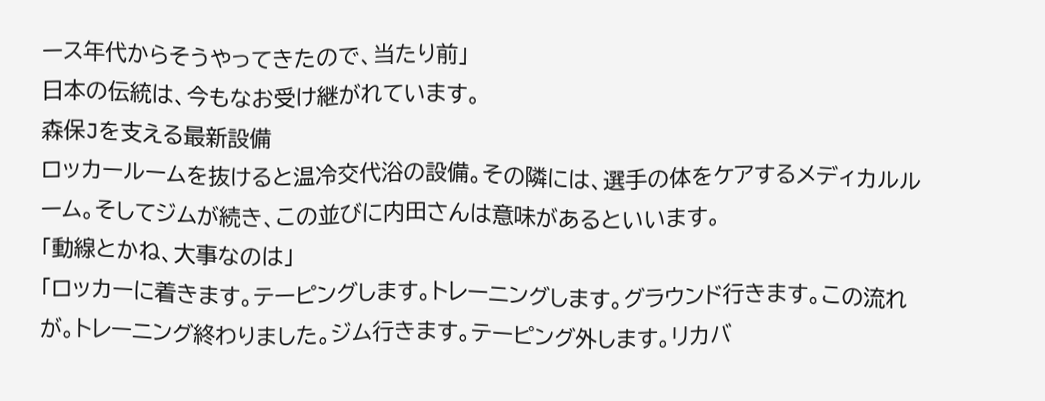ース年代からそうやってきたので、当たり前」
日本の伝統は、今もなお受け継がれています。
森保Jを支える最新設備
ロッカールームを抜けると温冷交代浴の設備。その隣には、選手の体をケアするメディカルルーム。そしてジムが続き、この並びに内田さんは意味があるといいます。
「動線とかね、大事なのは」
「ロッカーに着きます。テーピングします。トレーニングします。グラウンド行きます。この流れが。トレーニング終わりました。ジム行きます。テーピング外します。リカバ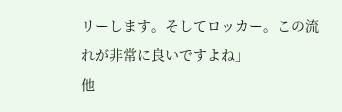リーします。そしてロッカー。この流れが非常に良いですよね」
他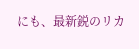にも、最新鋭のリカ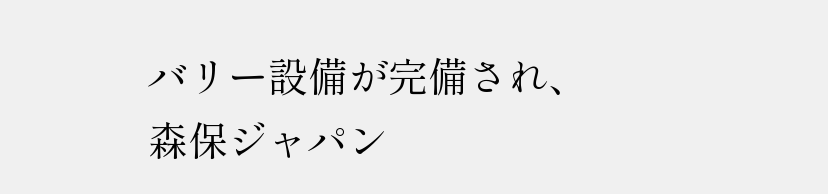バリー設備が完備され、森保ジャパン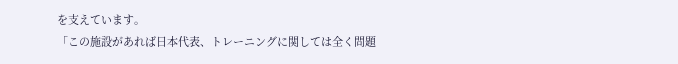を支えています。
「この施設があれば日本代表、トレーニングに関しては全く問題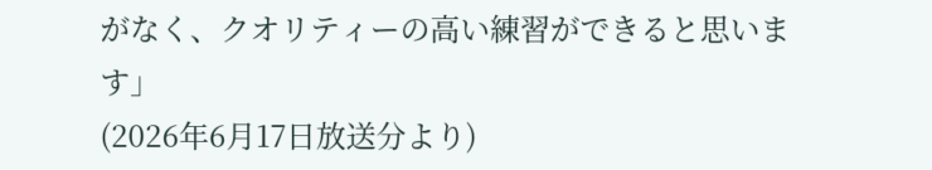がなく、クオリティーの高い練習ができると思います」
(2026年6月17日放送分より)